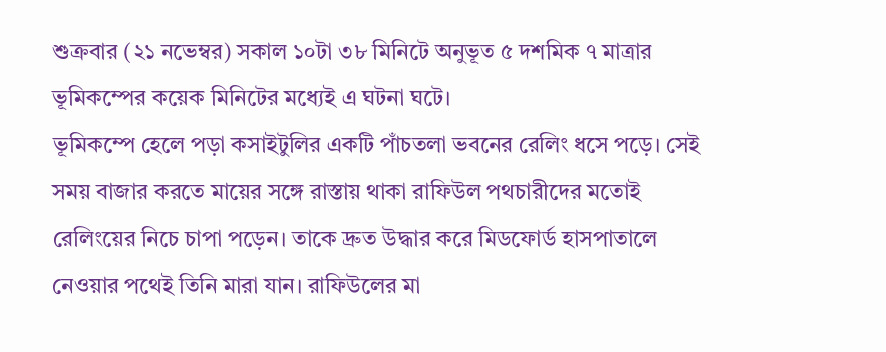শুক্রবার (২১ নভেম্বর) সকাল ১০টা ৩৮ মিনিটে অনুভূত ৫ দশমিক ৭ মাত্রার ভূমিকম্পের কয়েক মিনিটের মধ্যেই এ ঘটনা ঘটে।
ভূমিকম্পে হেলে পড়া কসাইটুলির একটি পাঁচতলা ভবনের রেলিং ধসে পড়ে। সেই সময় বাজার করতে মায়ের সঙ্গে রাস্তায় থাকা রাফিউল পথচারীদের মতোই রেলিংয়ের নিচে চাপা পড়েন। তাকে দ্রুত উদ্ধার করে মিডফোর্ড হাসপাতালে নেওয়ার পথেই তিনি মারা যান। রাফিউলের মা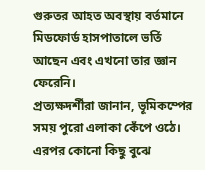গুরুতর আহত অবস্থায় বর্তমানে মিডফোর্ড হাসপাতালে ভর্তি আছেন এবং এখনো তার জ্ঞান ফেরেনি।
প্রত্যক্ষদর্শীরা জানান, ভূমিকম্পের সময় পুরো এলাকা কেঁপে ওঠে। এরপর কোনো কিছু বুঝে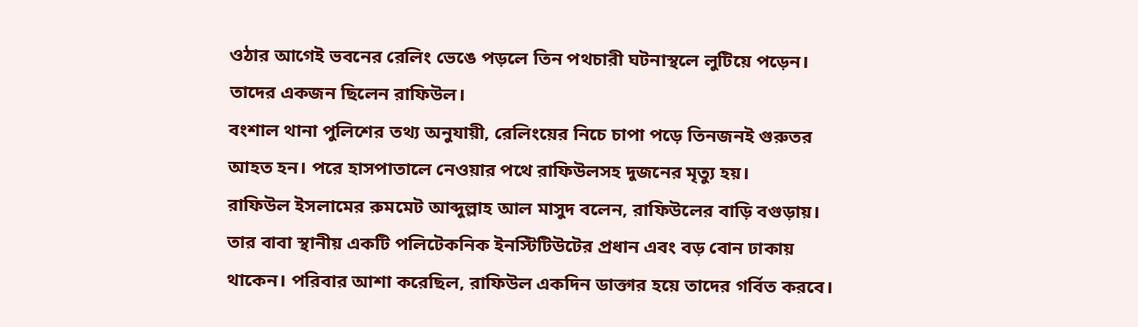ওঠার আগেই ভবনের রেলিং ভেঙে পড়লে তিন পথচারী ঘটনাস্থলে লুটিয়ে পড়েন। তাদের একজন ছিলেন রাফিউল।
বংশাল থানা পুলিশের তথ্য অনুযায়ী, রেলিংয়ের নিচে চাপা পড়ে তিনজনই গুরুতর আহত হন। পরে হাসপাতালে নেওয়ার পথে রাফিউলসহ দুজনের মৃত্যু হয়।
রাফিউল ইসলামের রুমমেট আব্দুল্লাহ আল মাসুদ বলেন, রাফিউলের বাড়ি বগুড়ায়। তার বাবা স্থানীয় একটি পলিটেকনিক ইনস্টিটিউটের প্রধান এবং বড় বোন ঢাকায় থাকেন। পরিবার আশা করেছিল, রাফিউল একদিন ডাক্তার হয়ে তাদের গর্বিত করবে।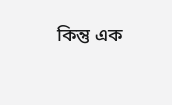কিন্তু এক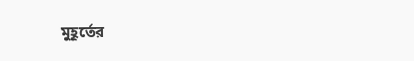মুহূর্তের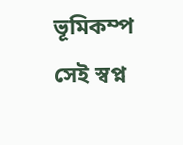ভূমিকম্প সেই স্বপ্ন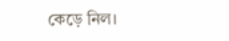কেড়ে নিল।